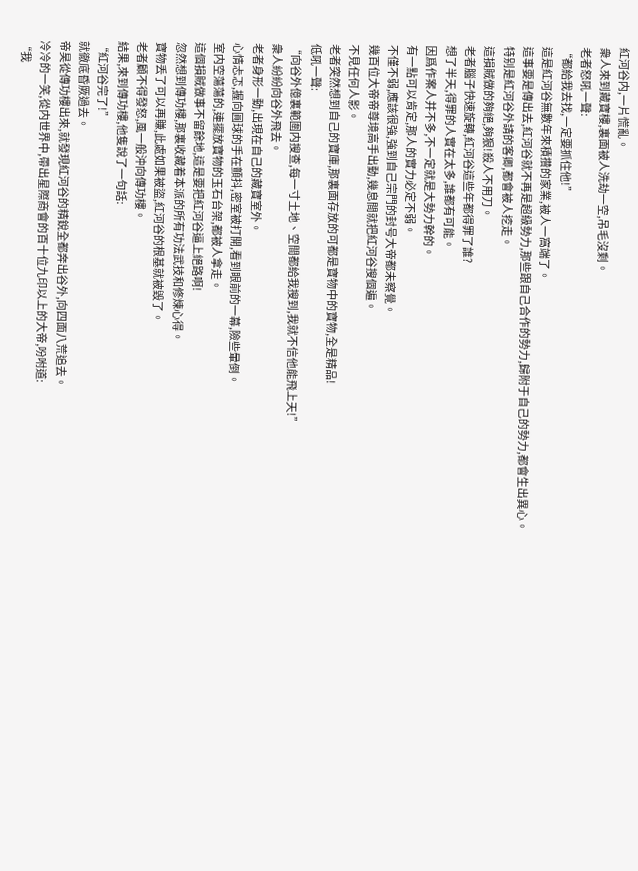紅河谷内,一片慌亂。
衆人來到藏寶樓,裏面被人洗劫一空,吊毛沒剩。
老者怒吼一聲:
“都給我去找,一定要抓住他!”
這是紅河谷無數年來積攢的家業,被人一窩端了。
這事要是傳出去,紅河谷就不再是超級勢力,那些跟自己合作的勢力,歸附于自己的勢力,都會生出異心。
特别是紅河谷外請的客卿,都會被人挖走。
這損賊做的夠絕,夠狠!殺人不用刀。
老者腦子快速旋轉,紅河谷這些年都得罪了誰?
想了半天,得罪的人實在太多,誰都有可能。
因爲作案人并不多,不一定就是大勢力幹的。
有一點可以肯定,那人的實力必定不弱。
不僅不弱,應該很強,強到自己宗門的封号大帝都未察覺。
幾百位大帝帝尊境高手出動,幾息間就把紅河谷搜個遍。
不見任何人影。
老者突然想到自己的寶庫,那裏面存放的可都是寶物中的寶物,全是精品!
低吼一聲:
“向谷外億裏範圍内搜查,每一寸土地、空間都給我搜到,我就不信他能飛上天!”
衆人紛紛向谷外飛去。
老者身形一動,出現在自己的藏寶室外。
心情忐忑,握向圓球的手在顫抖,密室被打開,看到眼前的一幕,險些暈倒。
室内空蕩蕩的,連擺放寶物的玉石台架,都被人拿走。
這個損賊做事不留餘地,這是要把紅河谷逼上絕路啊!
忽然想到傳功樓,那裏收藏着本派的所有功法武技和修煉心得。
寶物丢了可以再賺,此處如果被盜,紅河谷的根基就被毀了。
老者顧不得發怒,風一般沖向傳功樓。
結果,來到傳功樓,他隻說了一句話:
“紅河谷完了!”
就徹底昏厥過去。
帝昊從傳功樓出來,就發現紅河谷的精銳全都奔出谷外,向四面八荒追去。
冷冷的一笑,從内世界中,帶出星際商會的百十位九印以上的大帝,吩咐道:
“我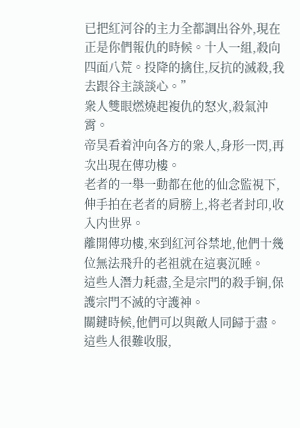已把紅河谷的主力全都調出谷外,現在正是你們報仇的時候。十人一組,殺向四面八荒。投降的擒住,反抗的滅殺,我去跟谷主談談心。”
衆人雙眼燃燒起複仇的怒火,殺氣沖霄。
帝昊看着沖向各方的衆人,身形一閃,再次出現在傳功樓。
老者的一舉一動都在他的仙念監視下,伸手拍在老者的肩膀上,将老者封印,收入内世界。
離開傳功樓,來到紅河谷禁地,他們十幾位無法飛升的老祖就在這裏沉睡。
這些人潛力耗盡,全是宗門的殺手锏,保護宗門不滅的守護神。
關鍵時候,他們可以與敵人同歸于盡。
這些人很難收服,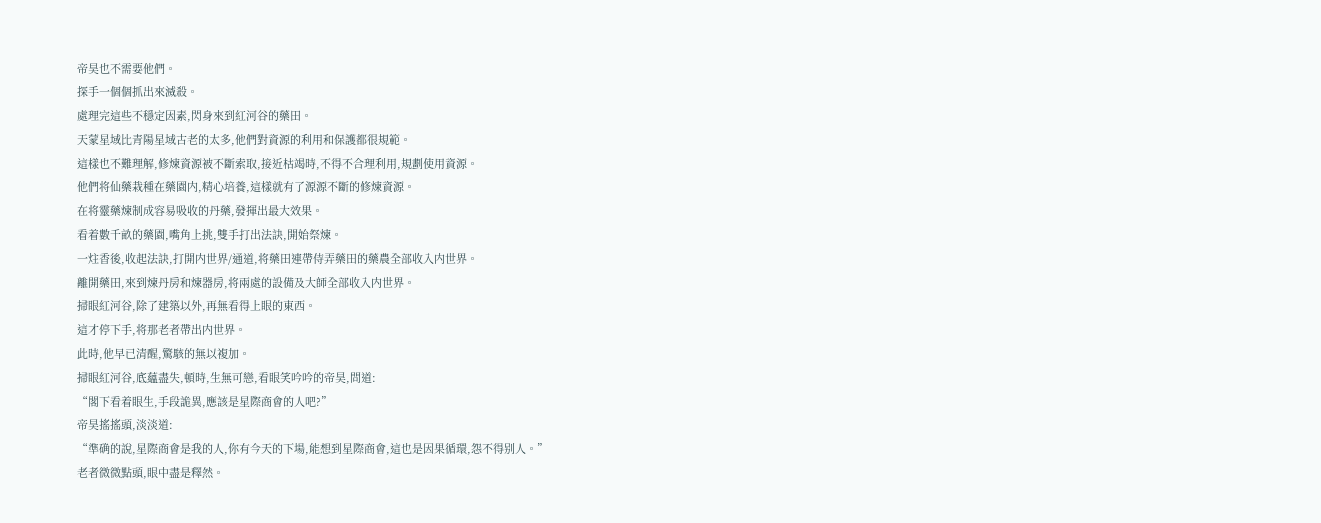帝昊也不需要他們。
探手一個個抓出來滅殺。
處理完這些不穩定因素,閃身來到紅河谷的藥田。
天蒙星域比青陽星域古老的太多,他們對資源的利用和保護都很規範。
這樣也不難理解,修煉資源被不斷索取,接近枯竭時,不得不合理利用,規劃使用資源。
他們将仙藥栽種在藥園内,精心培養,這樣就有了源源不斷的修煉資源。
在将靈藥煉制成容易吸收的丹藥,發揮出最大效果。
看着數千畝的藥園,嘴角上挑,雙手打出法訣,開始祭煉。
一炷香後,收起法訣,打開内世界/通道,将藥田連帶侍弄藥田的藥農全部收入内世界。
離開藥田,來到煉丹房和煉器房,将兩處的設備及大師全部收入内世界。
掃眼紅河谷,除了建築以外,再無看得上眼的東西。
這才停下手,将那老者帶出内世界。
此時,他早已清醒,驚駭的無以複加。
掃眼紅河谷,底蘊盡失,頓時,生無可戀,看眼笑吟吟的帝昊,問道:
“閣下看着眼生,手段詭異,應該是星際商會的人吧?”
帝昊搖搖頭,淡淡道:
“準确的說,星際商會是我的人,你有今天的下場,能想到星際商會,這也是因果循環,怨不得别人。”
老者微微點頭,眼中盡是釋然。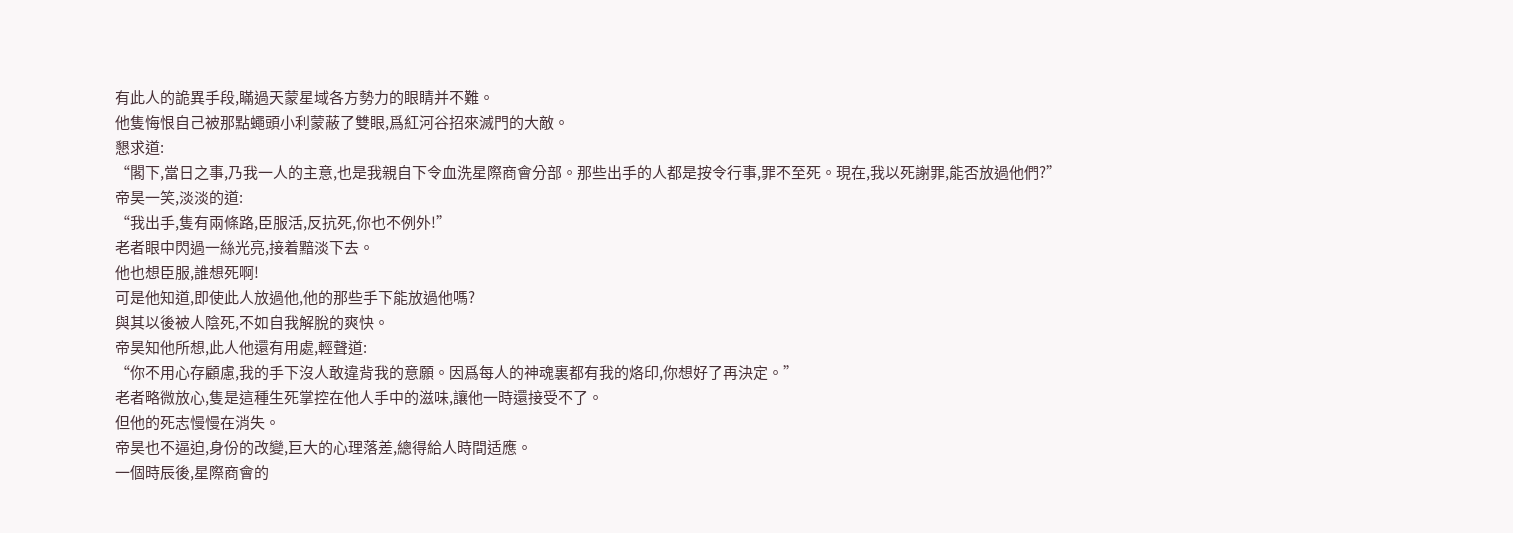有此人的詭異手段,瞞過天蒙星域各方勢力的眼睛并不難。
他隻悔恨自己被那點蠅頭小利蒙蔽了雙眼,爲紅河谷招來滅門的大敵。
懇求道:
“閣下,當日之事,乃我一人的主意,也是我親自下令血洗星際商會分部。那些出手的人都是按令行事,罪不至死。現在,我以死謝罪,能否放過他們?”
帝昊一笑,淡淡的道:
“我出手,隻有兩條路,臣服活,反抗死,你也不例外!”
老者眼中閃過一絲光亮,接着黯淡下去。
他也想臣服,誰想死啊!
可是他知道,即使此人放過他,他的那些手下能放過他嗎?
與其以後被人陰死,不如自我解脫的爽快。
帝昊知他所想,此人他還有用處,輕聲道:
“你不用心存顧慮,我的手下沒人敢違背我的意願。因爲每人的神魂裏都有我的烙印,你想好了再決定。”
老者略微放心,隻是這種生死掌控在他人手中的滋味,讓他一時還接受不了。
但他的死志慢慢在消失。
帝昊也不逼迫,身份的改變,巨大的心理落差,總得給人時間适應。
一個時辰後,星際商會的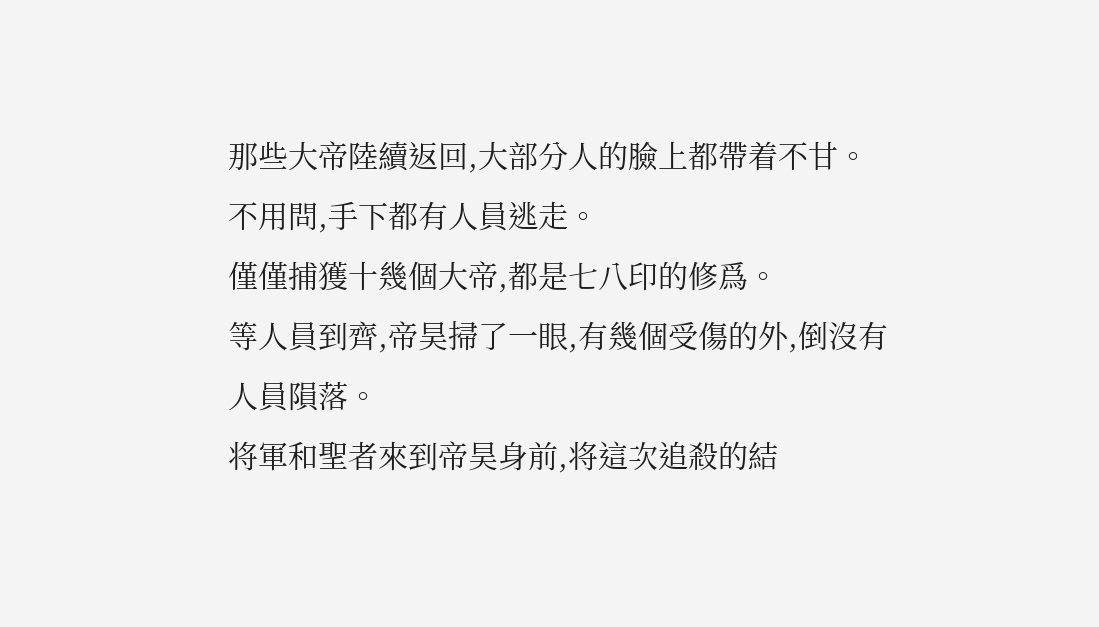那些大帝陸續返回,大部分人的臉上都帶着不甘。
不用問,手下都有人員逃走。
僅僅捕獲十幾個大帝,都是七八印的修爲。
等人員到齊,帝昊掃了一眼,有幾個受傷的外,倒沒有人員隕落。
将軍和聖者來到帝昊身前,将這次追殺的結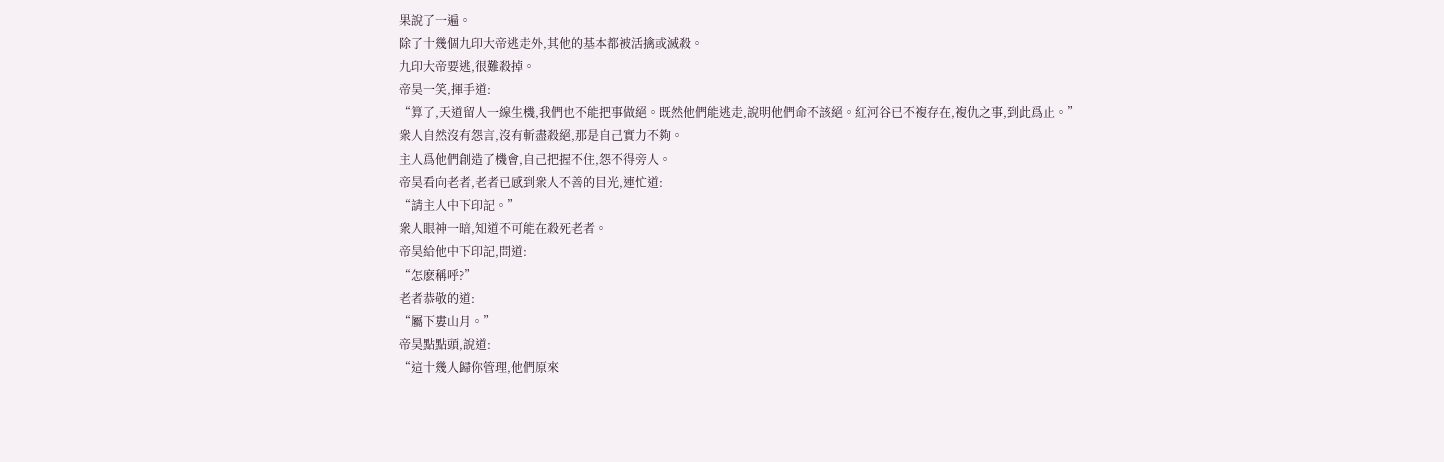果說了一遍。
除了十幾個九印大帝逃走外,其他的基本都被活擒或滅殺。
九印大帝要逃,很難殺掉。
帝昊一笑,揮手道:
“算了,天道留人一線生機,我們也不能把事做絕。既然他們能逃走,說明他們命不該絕。紅河谷已不複存在,複仇之事,到此爲止。”
衆人自然沒有怨言,沒有斬盡殺絕,那是自己實力不夠。
主人爲他們創造了機會,自己把握不住,怨不得旁人。
帝昊看向老者,老者已感到衆人不善的目光,連忙道:
“請主人中下印記。”
衆人眼神一暗,知道不可能在殺死老者。
帝昊給他中下印記,問道:
“怎麽稱呼?”
老者恭敬的道:
“屬下婁山月。”
帝昊點點頭,說道:
“這十幾人歸你管理,他們原來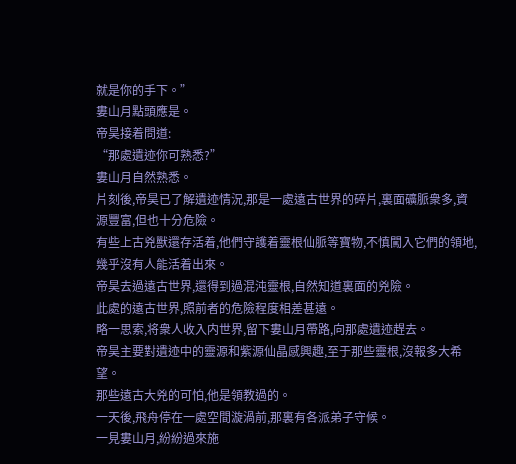就是你的手下。”
婁山月點頭應是。
帝昊接着問道:
“那處遺迹你可熟悉?”
婁山月自然熟悉。
片刻後,帝昊已了解遺迹情況,那是一處遠古世界的碎片,裏面礦脈衆多,資源豐富,但也十分危險。
有些上古兇獸還存活着,他們守護着靈根仙脈等寶物,不慎闖入它們的領地,幾乎沒有人能活着出來。
帝昊去過遠古世界,還得到過混沌靈根,自然知道裏面的兇險。
此處的遠古世界,照前者的危險程度相差甚遠。
略一思索,将衆人收入内世界,留下婁山月帶路,向那處遺迹趕去。
帝昊主要對遺迹中的靈源和紫源仙晶感興趣,至于那些靈根,沒報多大希望。
那些遠古大兇的可怕,他是領教過的。
一天後,飛舟停在一處空間漩渦前,那裏有各派弟子守候。
一見婁山月,紛紛過來施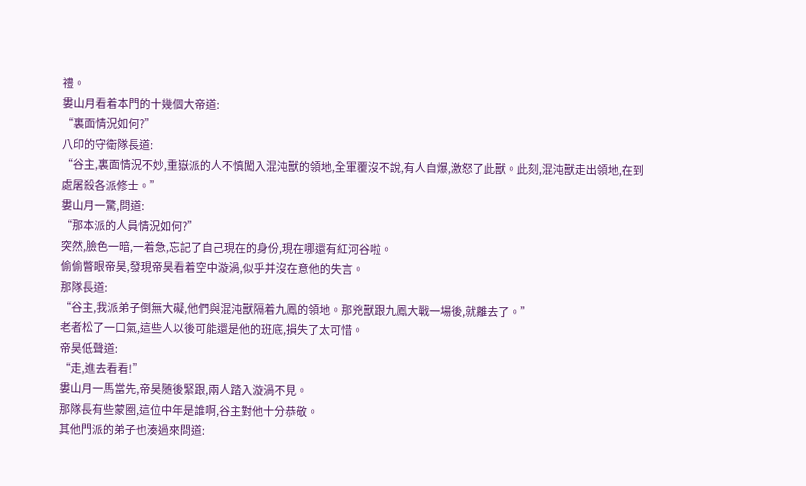禮。
婁山月看着本門的十幾個大帝道:
“裏面情況如何?”
八印的守衛隊長道:
“谷主,裏面情況不妙,重嶽派的人不慎闖入混沌獸的領地,全軍覆沒不說,有人自爆,激怒了此獸。此刻,混沌獸走出領地,在到處屠殺各派修士。”
婁山月一驚,問道:
“那本派的人員情況如何?”
突然,臉色一暗,一着急,忘記了自己現在的身份,現在哪還有紅河谷啦。
偷偷瞥眼帝昊,發現帝昊看着空中漩渦,似乎并沒在意他的失言。
那隊長道:
“谷主,我派弟子倒無大礙,他們與混沌獸隔着九鳳的領地。那兇獸跟九鳳大戰一場後,就離去了。”
老者松了一口氣,這些人以後可能還是他的班底,損失了太可惜。
帝昊低聲道:
“走,進去看看!”
婁山月一馬當先,帝昊随後緊跟,兩人踏入漩渦不見。
那隊長有些蒙圈,這位中年是誰啊,谷主對他十分恭敬。
其他門派的弟子也湊過來問道: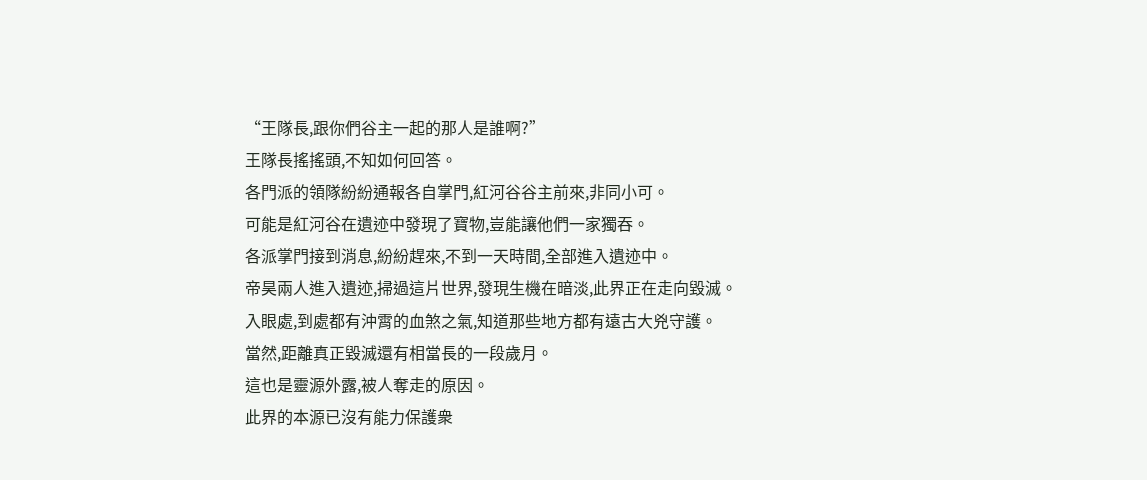“王隊長,跟你們谷主一起的那人是誰啊?”
王隊長搖搖頭,不知如何回答。
各門派的領隊紛紛通報各自掌門,紅河谷谷主前來,非同小可。
可能是紅河谷在遺迹中發現了寶物,豈能讓他們一家獨吞。
各派掌門接到消息,紛紛趕來,不到一天時間,全部進入遺迹中。
帝昊兩人進入遺迹,掃過這片世界,發現生機在暗淡,此界正在走向毀滅。
入眼處,到處都有沖霄的血煞之氣,知道那些地方都有遠古大兇守護。
當然,距離真正毀滅還有相當長的一段歲月。
這也是靈源外露,被人奪走的原因。
此界的本源已沒有能力保護衆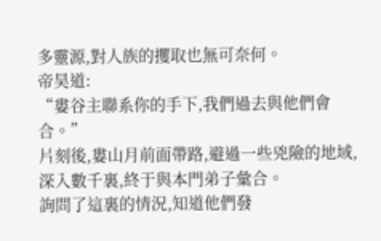多靈源,對人族的攫取也無可奈何。
帝昊道:
“婁谷主聯系你的手下,我們過去與他們會合。”
片刻後,婁山月前面帶路,避過一些兇險的地域,深入數千裏,終于與本門弟子彙合。
詢問了這裏的情況,知道他們發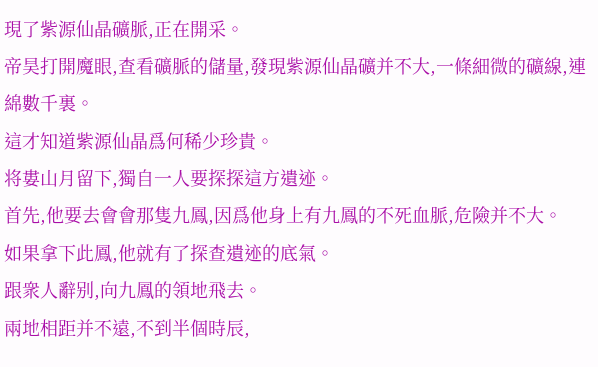現了紫源仙晶礦脈,正在開采。
帝昊打開魔眼,查看礦脈的儲量,發現紫源仙晶礦并不大,一條細微的礦線,連綿數千裏。
這才知道紫源仙晶爲何稀少珍貴。
将婁山月留下,獨自一人要探探這方遺迹。
首先,他要去會會那隻九鳳,因爲他身上有九鳳的不死血脈,危險并不大。
如果拿下此鳳,他就有了探查遺迹的底氣。
跟衆人辭别,向九鳳的領地飛去。
兩地相距并不遠,不到半個時辰,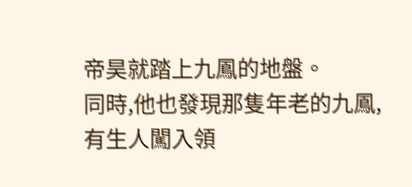帝昊就踏上九鳳的地盤。
同時,他也發現那隻年老的九鳳,有生人闖入領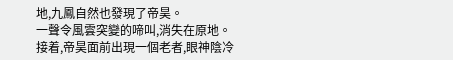地,九鳳自然也發現了帝昊。
一聲令風雲突變的啼叫,消失在原地。
接着,帝昊面前出現一個老者,眼神陰冷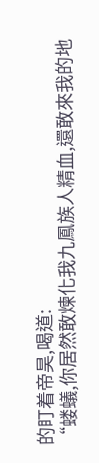的盯着帝昊,喝道:
“蝼蟻,你居然敢煉化我九鳳族人精血,還敢來我的地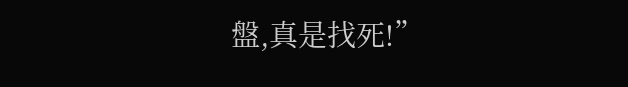盤,真是找死!”